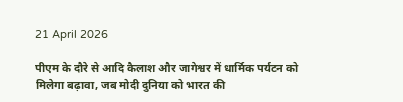21 April 2026

पीएम के दौरे से आदि कैलाश और जागेश्वर में धार्मिक पर्यटन को मिलेगा बढ़ावा, जब मोदी दुनिया को भारत की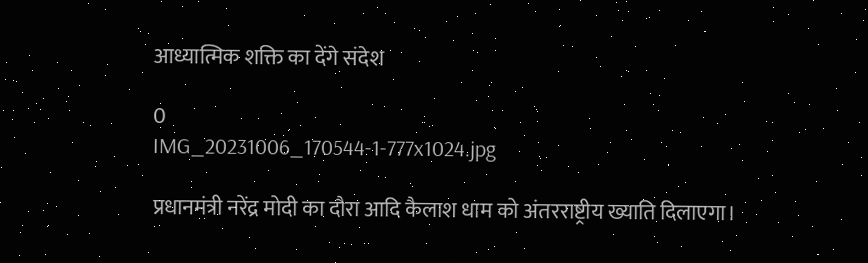आध्यात्मिक शक्ति का देंगे संदेश

0
IMG_20231006_170544-1-777x1024.jpg

प्रधानमंत्री नरेंद्र मोदी का दौरा आदि कैलाश धाम को अंतरराष्ट्रीय ख्याति दिलाएगा।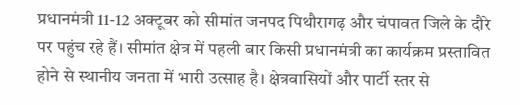प्रधानमंत्री 11-12 अक्टूबर को सीमांत जनपद पिथौरागढ़ और चंपावत जिले के दौरे पर पहुंच रहे हैं। सीमांत क्षेत्र में पहली बार किसी प्रधानमंत्री का कार्यक्रम प्रस्तावित होने से स्थानीय जनता में भारी उत्साह है। क्षेत्रवासियों और पार्टी स्तर से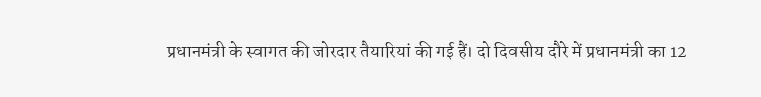प्रधानमंत्री के स्वागत की जोरदार तैयारियां की गई हैं। दो दिवसीय दौरे में प्रधानमंत्री का 12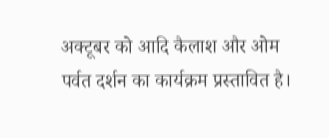अक्टूबर को आदि कैलाश और ओम पर्वत दर्शन का कार्यक्रम प्रस्तावित है।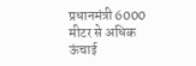प्रधानमंत्री 6000 मीटर से अधिक ऊंचाई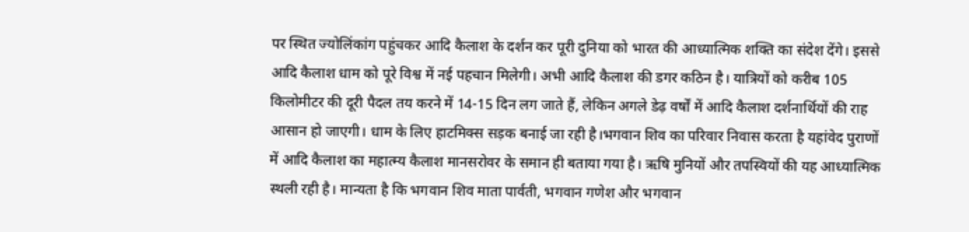पर स्थित ज्योलिंकांग पहुंचकर आदि कैलाश के दर्शन कर पूरी दुनिया को भारत की आध्यात्मिक शक्ति का संदेश देंगे। इससे आदि कैलाश धाम को पूरे विश्व में नई पहचान मिलेगी। अभी आदि कैलाश की डगर कठिन है। यात्रियों को करीब 105 किलोमीटर की दूरी पैदल तय करने में 14-15 दिन लग जाते हैं, लेकिन अगले डेढ़ वर्षों में आदि कैलाश दर्शनार्थियों की राह आसान हो जाएगी। धाम के लिए हाटमिक्स सड़क बनाई जा रही है।भगवान शिव का परिवार निवास करता है यहांवेद पुराणों में आदि कैलाश का महात्म्य कैलाश मानसरोवर के समान ही बताया गया है। ऋषि मुनियों और तपस्वियों की यह आध्यात्मिक स्थली रही है। मान्यता है कि भगवान शिव माता पार्वती, भगवान गणेश और भगवान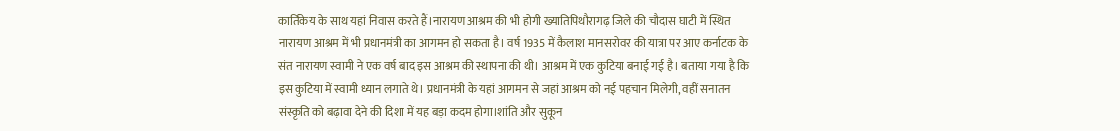कार्तिकेय के साथ यहां निवास करते हैं।नारायण आश्रम की भी होगी ख्यातिपिथौरागढ़ जिले की चौदास घाटी में स्थित नारायण आश्रम में भी प्रधानमंत्री का आगमन हो सकता है। वर्ष 1935 में कैलाश मानसरोवर की यात्रा पर आए कर्नाटक के संत नारायण स्वामी ने एक वर्ष बाद इस आश्रम की स्थापना की थी। आश्रम में एक कुटिया बनाई गई है। बताया गया है कि इस कुटिया में स्वामी ध्यान लगाते थे। प्रधानमंत्री के यहां आगमन से जहां आश्रम को नई पहचान मिलेगी, वहीं सनातन संस्कृति को बढ़ावा देने की दिशा में यह बड़ा कदम होगा।शांति और सुकून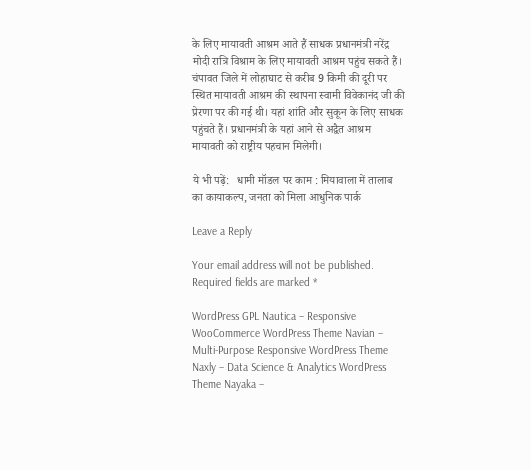के लिए मायावती आश्रम आते हैं साधक प्रधानमंत्री नरेंद्र मोदी रात्रि विश्राम के लिए मायावती आश्रम पहुंच सकते हैं। चंपावत जिले में लोहाघाट से करीब 9 किमी की दूरी पर स्थित मायावती आश्रम की स्थापना स्वामी विवेकानंद जी की प्रेरणा पर की गई थी। यहां शांति और सुकून के लिए साधक पहुंचते हैं। प्रधानमंत्री के यहां आने से अद्वैत आश्रम मायावती को राष्ट्रीय पहचान मिलेगी।

ये भी पढ़ें:   धामी मॉडल पर काम : मियावाला में तालाब का कायाकल्प, जनता को मिला आधुनिक पार्क

Leave a Reply

Your email address will not be published. Required fields are marked *

WordPress GPL Nautica – Responsive WooCommerce WordPress Theme Navian – Multi-Purpose Responsive WordPress Theme Naxly – Data Science & Analytics WordPress Theme Nayaka –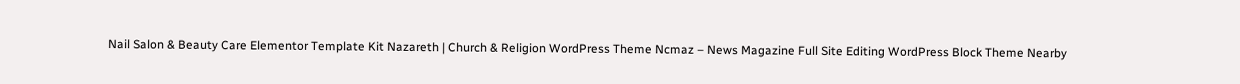Nail Salon & Beauty Care Elementor Template Kit Nazareth | Church & Religion WordPress Theme Ncmaz – News Magazine Full Site Editing WordPress Block Theme Nearby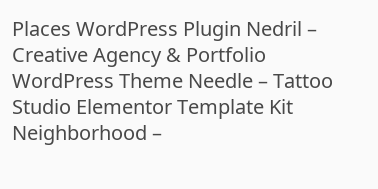Places WordPress Plugin Nedril – Creative Agency & Portfolio WordPress Theme Needle – Tattoo Studio Elementor Template Kit Neighborhood –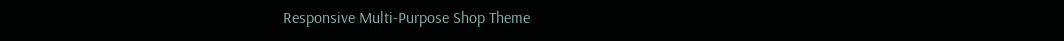Responsive Multi-Purpose Shop Theme